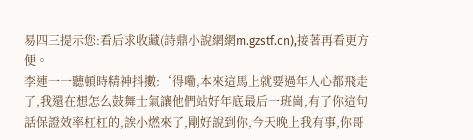易四三提示您:看后求收藏(詩鼎小說網網m.gzstf.cn),接著再看更方便。
李連一一聽頓時精神抖擻:‘得嘞,本來這馬上就要過年人心都飛走了,我還在想怎么鼓舞士氣讓他們站好年底最后一班崗,有了你這句話保證效率杠杠的,誒小燃來了,剛好說到你,今天晚上我有事,你哥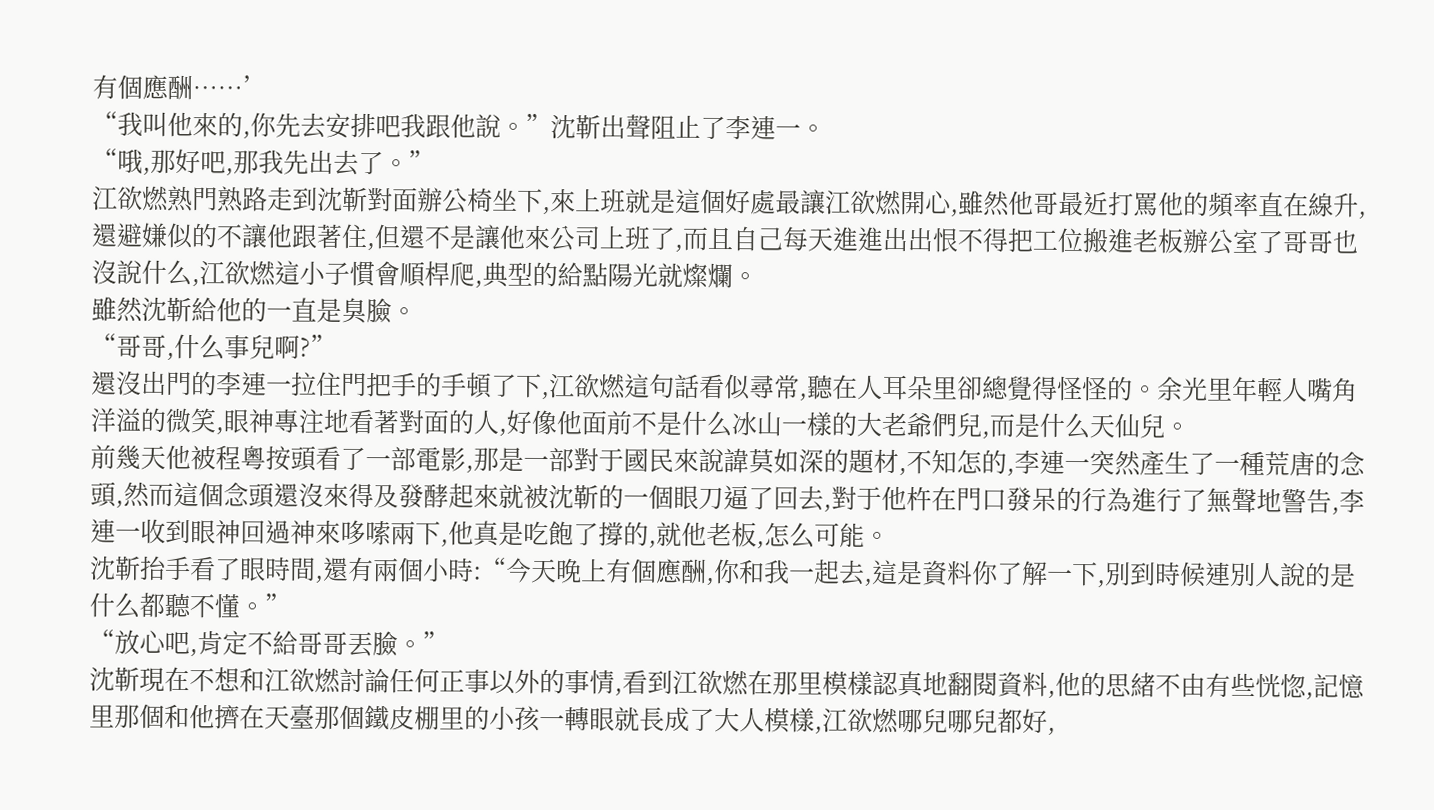有個應酬……’
“我叫他來的,你先去安排吧我跟他說。”沈靳出聲阻止了李連一。
“哦,那好吧,那我先出去了。”
江欲燃熟門熟路走到沈靳對面辦公椅坐下,來上班就是這個好處最讓江欲燃開心,雖然他哥最近打罵他的頻率直在線升,還避嫌似的不讓他跟著住,但還不是讓他來公司上班了,而且自己每天進進出出恨不得把工位搬進老板辦公室了哥哥也沒說什么,江欲燃這小子慣會順桿爬,典型的給點陽光就燦爛。
雖然沈靳給他的一直是臭臉。
“哥哥,什么事兒啊?”
還沒出門的李連一拉住門把手的手頓了下,江欲燃這句話看似尋常,聽在人耳朵里卻總覺得怪怪的。余光里年輕人嘴角洋溢的微笑,眼神專注地看著對面的人,好像他面前不是什么冰山一樣的大老爺們兒,而是什么天仙兒。
前幾天他被程粵按頭看了一部電影,那是一部對于國民來說諱莫如深的題材,不知怎的,李連一突然產生了一種荒唐的念頭,然而這個念頭還沒來得及發酵起來就被沈靳的一個眼刀逼了回去,對于他杵在門口發呆的行為進行了無聲地警告,李連一收到眼神回過神來哆嗦兩下,他真是吃飽了撐的,就他老板,怎么可能。
沈靳抬手看了眼時間,還有兩個小時:“今天晚上有個應酬,你和我一起去,這是資料你了解一下,別到時候連別人說的是什么都聽不懂。”
“放心吧,肯定不給哥哥丟臉。”
沈靳現在不想和江欲燃討論任何正事以外的事情,看到江欲燃在那里模樣認真地翻閱資料,他的思緒不由有些恍惚,記憶里那個和他擠在天臺那個鐵皮棚里的小孩一轉眼就長成了大人模樣,江欲燃哪兒哪兒都好,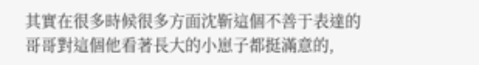其實在很多時候很多方面沈靳這個不善于表達的哥哥對這個他看著長大的小崽子都挺滿意的,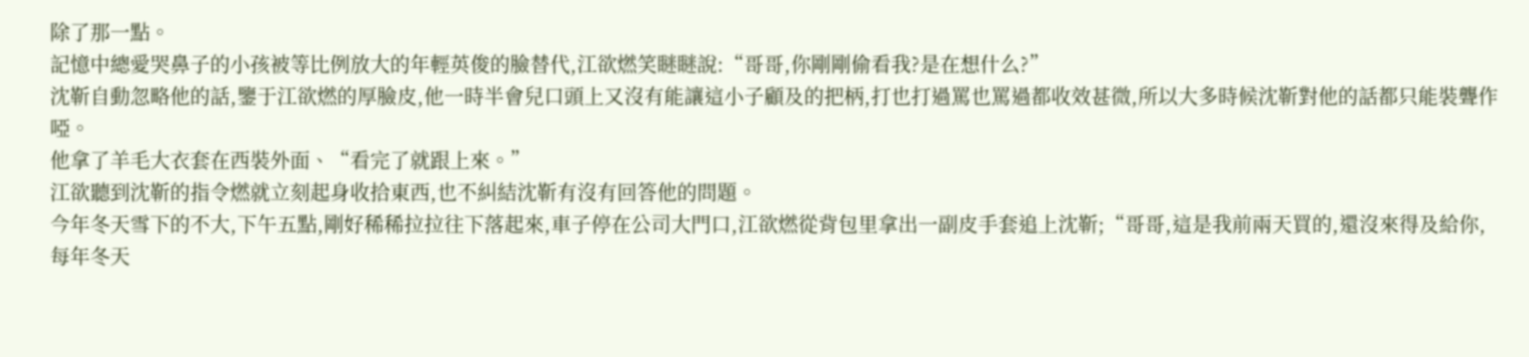除了那一點。
記憶中總愛哭鼻子的小孩被等比例放大的年輕英俊的臉替代,江欲燃笑瞇瞇說:“哥哥,你剛剛偷看我?是在想什么?”
沈靳自動忽略他的話,鑒于江欲燃的厚臉皮,他一時半會兒口頭上又沒有能讓這小子顧及的把柄,打也打過罵也罵過都收效甚微,所以大多時候沈靳對他的話都只能裝聾作啞。
他拿了羊毛大衣套在西裝外面、“看完了就跟上來。”
江欲聽到沈靳的指令燃就立刻起身收拾東西,也不糾結沈靳有沒有回答他的問題。
今年冬天雪下的不大,下午五點,剛好稀稀拉拉往下落起來,車子停在公司大門口,江欲燃從背包里拿出一副皮手套追上沈靳;“哥哥,這是我前兩天買的,還沒來得及給你,每年冬天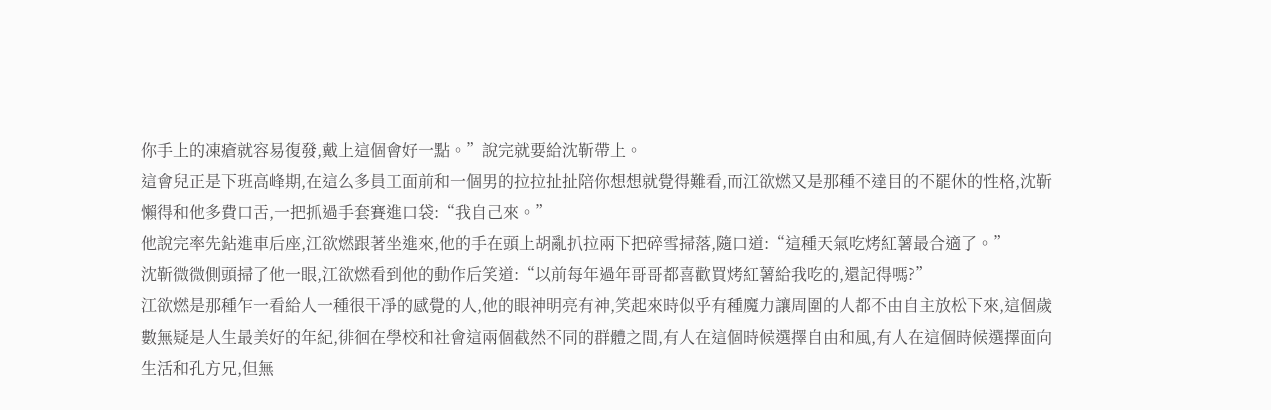你手上的凍瘡就容易復發,戴上這個會好一點。”說完就要給沈靳帶上。
這會兒正是下班高峰期,在這么多員工面前和一個男的拉拉扯扯陪你想想就覺得難看,而江欲燃又是那種不達目的不罷休的性格,沈靳懶得和他多費口舌,一把抓過手套賽進口袋:“我自己來。”
他說完率先鉆進車后座,江欲燃跟著坐進來,他的手在頭上胡亂扒拉兩下把碎雪掃落,隨口道:“這種天氣吃烤紅薯最合適了。”
沈靳微微側頭掃了他一眼,江欲燃看到他的動作后笑道:“以前每年過年哥哥都喜歡買烤紅薯給我吃的,還記得嗎?”
江欲燃是那種乍一看給人一種很干凈的感覺的人,他的眼神明亮有神,笑起來時似乎有種魔力讓周圍的人都不由自主放松下來,這個歲數無疑是人生最美好的年紀,徘徊在學校和社會這兩個截然不同的群體之間,有人在這個時候選擇自由和風,有人在這個時候選擇面向生活和孔方兄,但無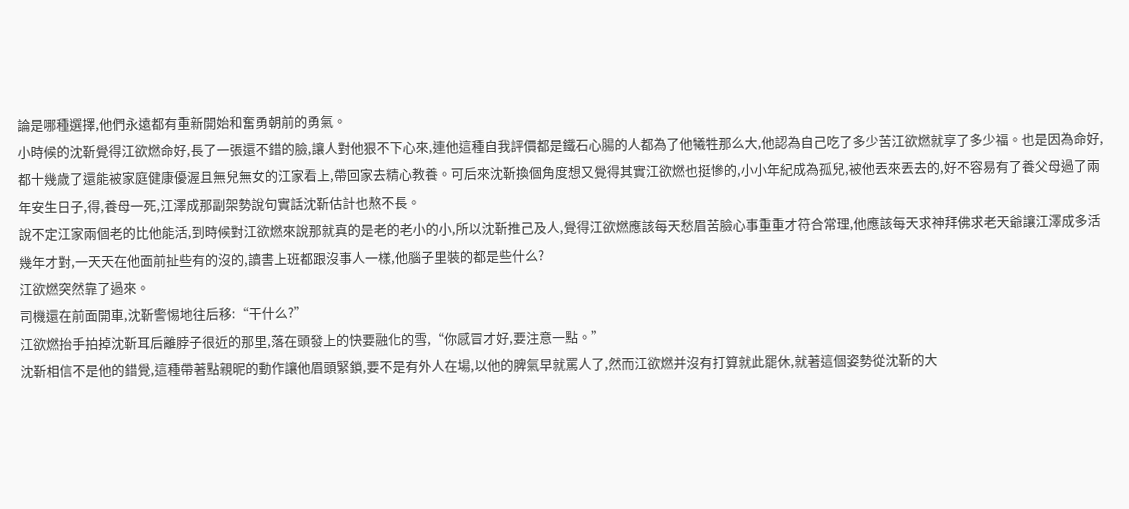論是哪種選擇,他們永遠都有重新開始和奮勇朝前的勇氣。
小時候的沈靳覺得江欲燃命好,長了一張還不錯的臉,讓人對他狠不下心來,連他這種自我評價都是鐵石心腸的人都為了他犧牲那么大,他認為自己吃了多少苦江欲燃就享了多少福。也是因為命好,都十幾歲了還能被家庭健康優渥且無兒無女的江家看上,帶回家去精心教養。可后來沈靳換個角度想又覺得其實江欲燃也挺慘的,小小年紀成為孤兒,被他丟來丟去的,好不容易有了養父母過了兩年安生日子,得,養母一死,江澤成那副架勢說句實話沈靳估計也熬不長。
說不定江家兩個老的比他能活,到時候對江欲燃來說那就真的是老的老小的小,所以沈靳推己及人,覺得江欲燃應該每天愁眉苦臉心事重重才符合常理,他應該每天求神拜佛求老天爺讓江澤成多活幾年才對,一天天在他面前扯些有的沒的,讀書上班都跟沒事人一樣,他腦子里裝的都是些什么?
江欲燃突然靠了過來。
司機還在前面開車,沈靳警惕地往后移:“干什么?”
江欲燃抬手拍掉沈靳耳后離脖子很近的那里,落在頭發上的快要融化的雪,“你感冒才好,要注意一點。”
沈靳相信不是他的錯覺,這種帶著點親昵的動作讓他眉頭緊鎖,要不是有外人在場,以他的脾氣早就罵人了,然而江欲燃并沒有打算就此罷休,就著這個姿勢從沈靳的大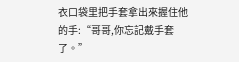衣口袋里把手套拿出來握住他的手:“哥哥,你忘記戴手套了。”